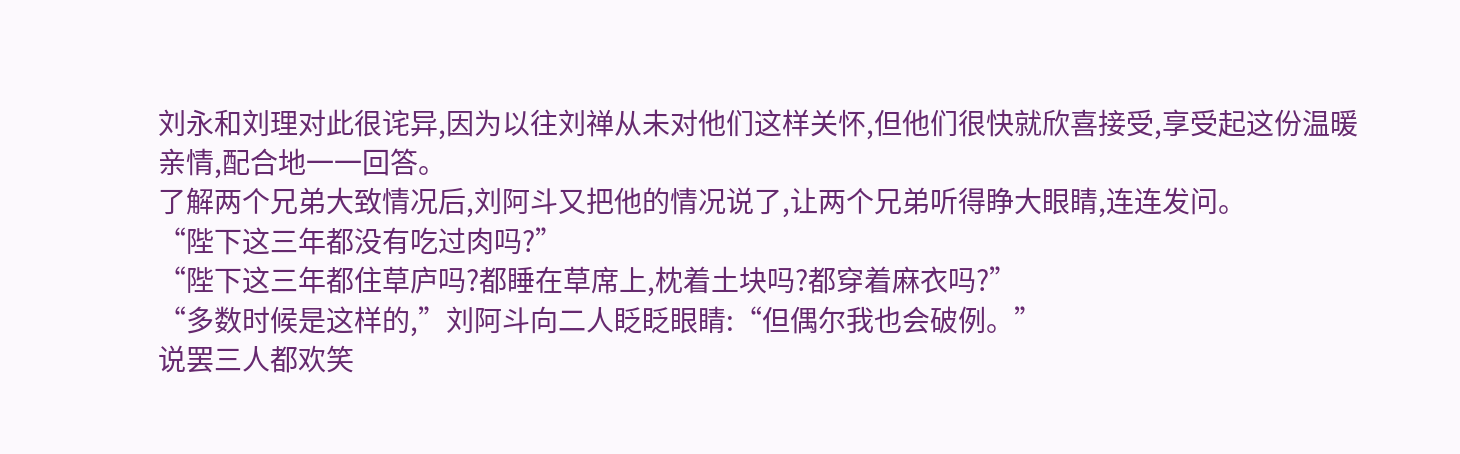刘永和刘理对此很诧异,因为以往刘禅从未对他们这样关怀,但他们很快就欣喜接受,享受起这份温暖亲情,配合地一一回答。
了解两个兄弟大致情况后,刘阿斗又把他的情况说了,让两个兄弟听得睁大眼睛,连连发问。
“陛下这三年都没有吃过肉吗?”
“陛下这三年都住草庐吗?都睡在草席上,枕着土块吗?都穿着麻衣吗?”
“多数时候是这样的,”刘阿斗向二人眨眨眼睛:“但偶尔我也会破例。”
说罢三人都欢笑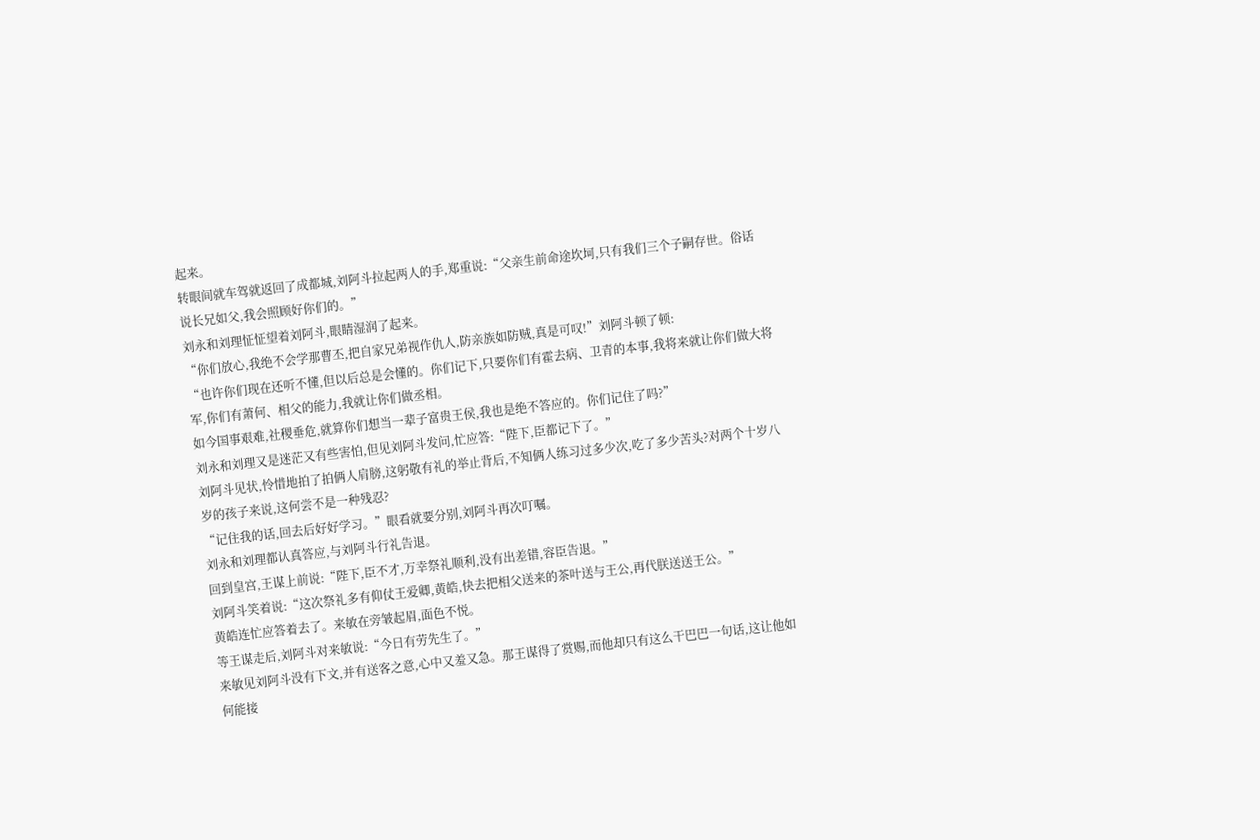起来。
转眼间就车驾就返回了成都城,刘阿斗拉起两人的手,郑重说:“父亲生前命途坎坷,只有我们三个子嗣存世。俗话说长兄如父,我会照顾好你们的。”
刘永和刘理怔怔望着刘阿斗,眼睛湿润了起来。
“你们放心,我绝不会学那曹丕,把自家兄弟视作仇人,防亲族如防贼,真是可叹!”刘阿斗顿了顿:
“也许你们现在还听不懂,但以后总是会懂的。你们记下,只要你们有霍去病、卫青的本事,我将来就让你们做大将军,你们有萧何、相父的能力,我就让你们做丞相。
如今国事艰难,社稷垂危,就算你们想当一辈子富贵王侯,我也是绝不答应的。你们记住了吗?”
刘永和刘理又是迷茫又有些害怕,但见刘阿斗发问,忙应答:“陛下,臣都记下了。”
刘阿斗见状,怜惜地拍了拍俩人肩膀,这躬敬有礼的举止背后,不知俩人练习过多少次,吃了多少苦头?对两个十岁八岁的孩子来说,这何尝不是一种残忍?
“记住我的话,回去后好好学习。”眼看就要分别,刘阿斗再次叮嘱。
刘永和刘理都认真答应,与刘阿斗行礼告退。
回到皇宫,王谋上前说:“陛下,臣不才,万幸祭礼顺利,没有出差错,容臣告退。”
刘阿斗笑着说:“这次祭礼多有仰仗王爱卿,黄皓,快去把相父送来的茶叶送与王公,再代朕送送王公。”
黄皓连忙应答着去了。来敏在旁皱起眉,面色不悦。
等王谋走后,刘阿斗对来敏说:“今日有劳先生了。”
来敏见刘阿斗没有下文,并有送客之意,心中又羞又急。那王谋得了赏赐,而他却只有这么干巴巴一句话,这让他如何能接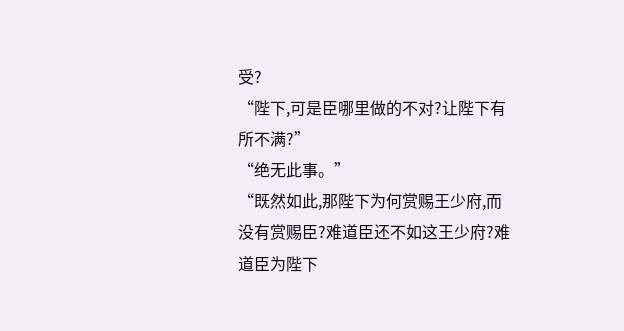受?
“陛下,可是臣哪里做的不对?让陛下有所不满?”
“绝无此事。”
“既然如此,那陛下为何赏赐王少府,而没有赏赐臣?难道臣还不如这王少府?难道臣为陛下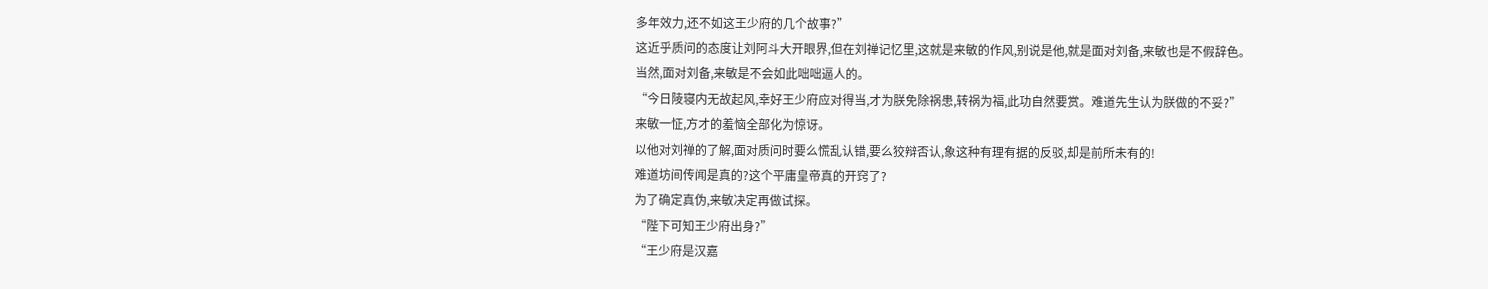多年效力,还不如这王少府的几个故事?”
这近乎质问的态度让刘阿斗大开眼界,但在刘禅记忆里,这就是来敏的作风,别说是他,就是面对刘备,来敏也是不假辞色。
当然,面对刘备,来敏是不会如此咄咄逼人的。
“今日陵寝内无故起风,幸好王少府应对得当,才为朕免除祸患,转祸为福,此功自然要赏。难道先生认为朕做的不妥?”
来敏一怔,方才的羞恼全部化为惊讶。
以他对刘禅的了解,面对质问时要么慌乱认错,要么狡辩否认,象这种有理有据的反驳,却是前所未有的!
难道坊间传闻是真的?这个平庸皇帝真的开窍了?
为了确定真伪,来敏决定再做试探。
“陛下可知王少府出身?”
“王少府是汉嘉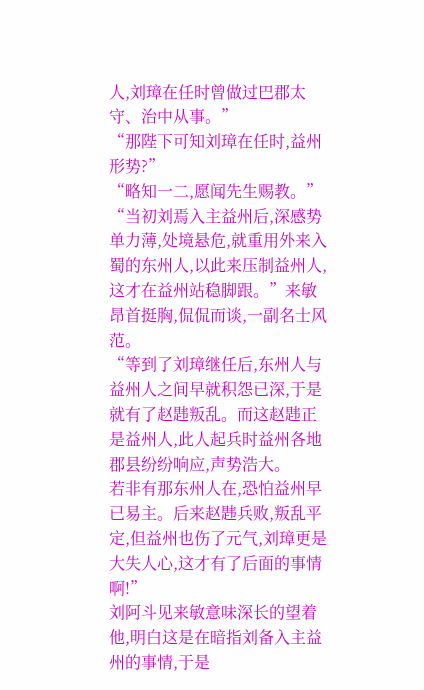人,刘璋在任时曾做过巴郡太守、治中从事。”
“那陛下可知刘璋在任时,益州形势?”
“略知一二,愿闻先生赐教。”
“当初刘焉入主益州后,深感势单力薄,处境悬危,就重用外来入蜀的东州人,以此来压制益州人,这才在益州站稳脚跟。”来敏昂首挺胸,侃侃而谈,一副名士风范。
“等到了刘璋继任后,东州人与益州人之间早就积怨已深,于是就有了赵韪叛乱。而这赵韪正是益州人,此人起兵时益州各地郡县纷纷响应,声势浩大。
若非有那东州人在,恐怕益州早已易主。后来赵韪兵败,叛乱平定,但益州也伤了元气,刘璋更是大失人心,这才有了后面的事情啊!”
刘阿斗见来敏意味深长的望着他,明白这是在暗指刘备入主益州的事情,于是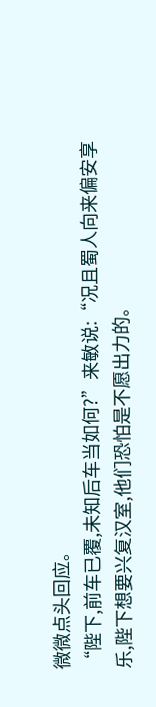微微点头回应。
“陛下,前车已覆,未知后车当如何?”来敏说:“况且蜀人向来偏安享乐,陛下想要兴复汉室,他们恐怕是不愿出力的。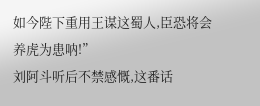如今陛下重用王谋这蜀人,臣恐将会养虎为患呐!”
刘阿斗听后不禁感慨,这番话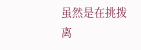虽然是在挑拨离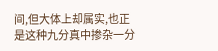间,但大体上却属实,也正是这种九分真中掺杂一分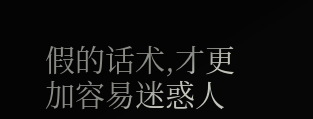假的话术,才更加容易迷惑人